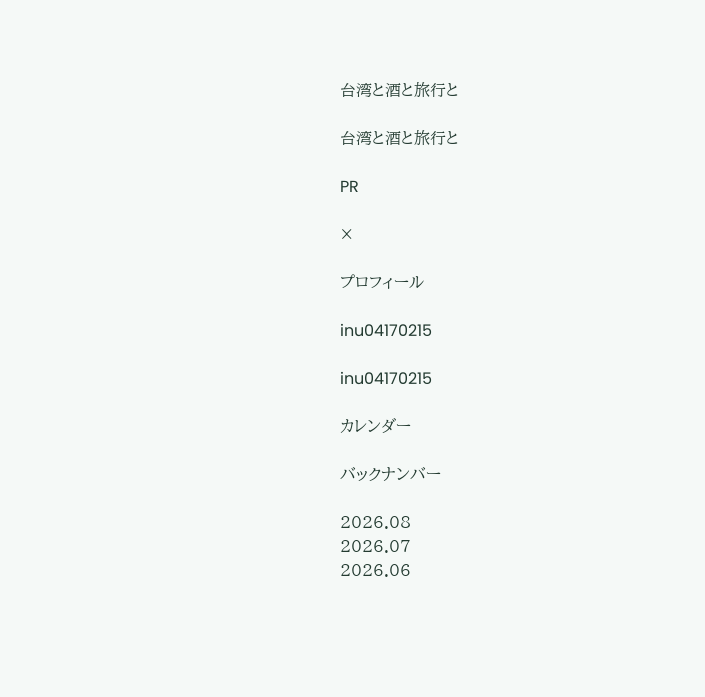台湾と酒と旅行と

台湾と酒と旅行と

PR

×

プロフィール

inu04170215

inu04170215

カレンダー

バックナンバー

2026.08
2026.07
2026.06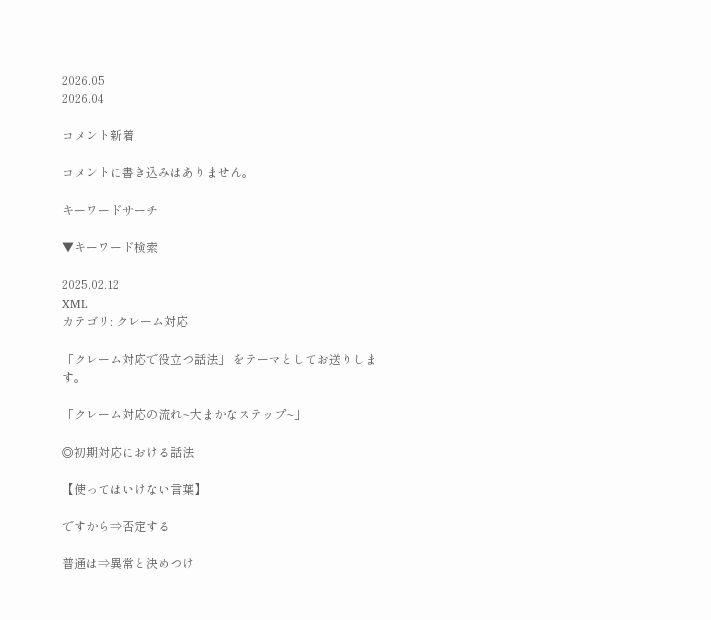2026.05
2026.04

コメント新着

コメントに書き込みはありません。

キーワードサーチ

▼キーワード検索

2025.02.12
XML
カテゴリ: クレーム対応

「クレーム対応で役立つ話法」 をテーマとしてお送りします。

「クレーム対応の流れ~大まかなステップ~」

◎初期対応における話法

【使ってはいけない言葉】

ですから⇒否定する

普通は⇒異常と決めつけ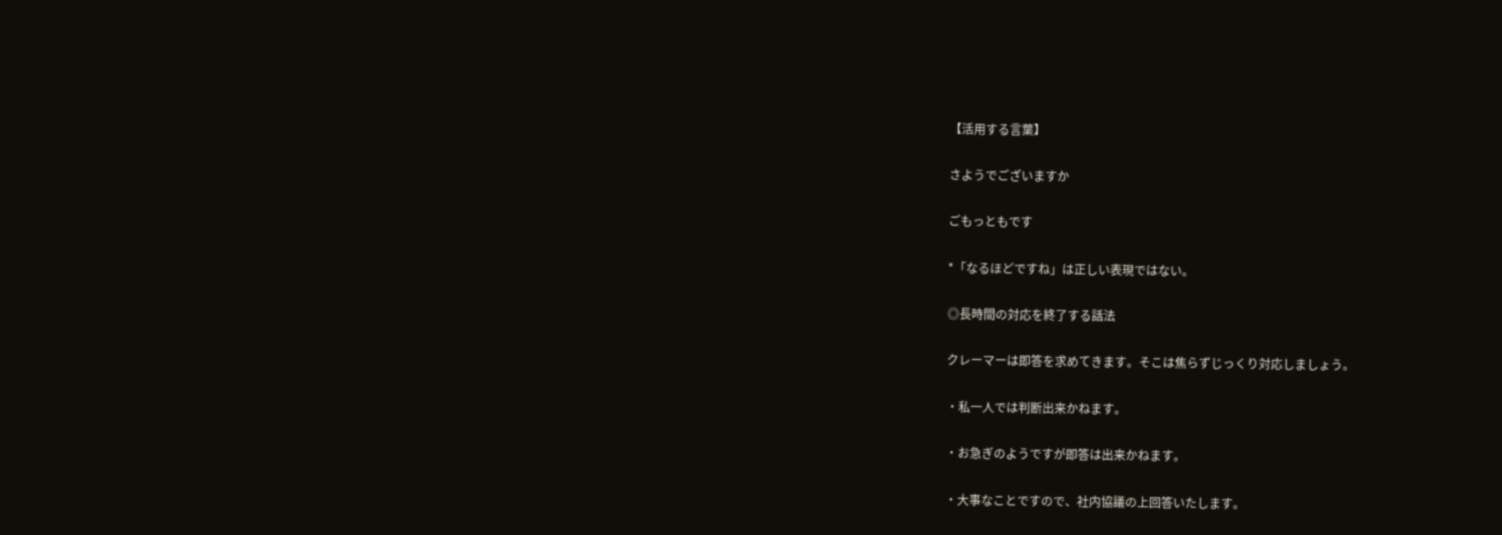【活用する言葉】

さようでございますか

ごもっともです

*「なるほどですね」は正しい表現ではない。

◎長時間の対応を終了する話法

クレーマーは即答を求めてきます。そこは焦らずじっくり対応しましょう。

・私一人では判断出来かねます。

・お急ぎのようですが即答は出来かねます。

・大事なことですので、社内協議の上回答いたします。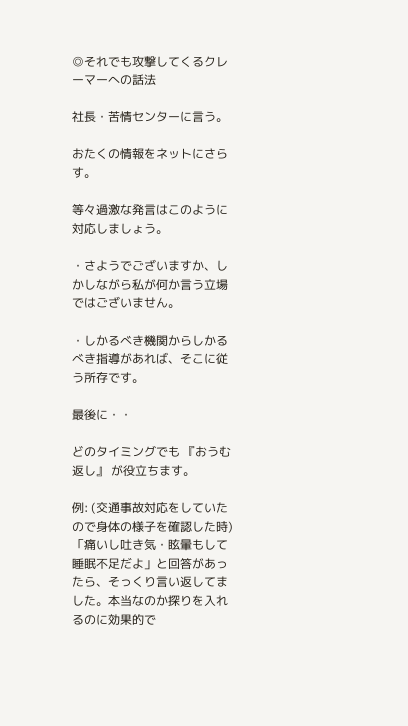◎それでも攻撃してくるクレーマーへの話法

社長・苦情センターに言う。

おたくの情報をネットにさらす。

等々過激な発言はこのように対応しましょう。

・さようでございますか、しかしながら私が何か言う立場ではございません。

・しかるべき機関からしかるべき指導があれば、そこに従う所存です。

最後に・・

どのタイミングでも 『おうむ返し』 が役立ちます。

例: (交通事故対応をしていたので身体の様子を確認した時) 「痛いし吐き気・眩暈もして睡眠不足だよ」と回答があったら、そっくり言い返してました。本当なのか探りを入れるのに効果的で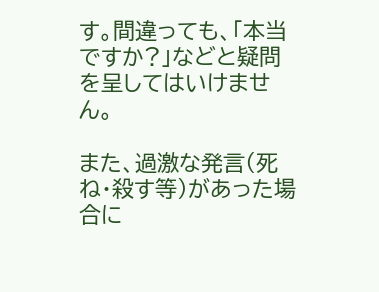す。間違っても、「本当ですか?」などと疑問を呈してはいけません。

また、過激な発言(死ね・殺す等)があった場合に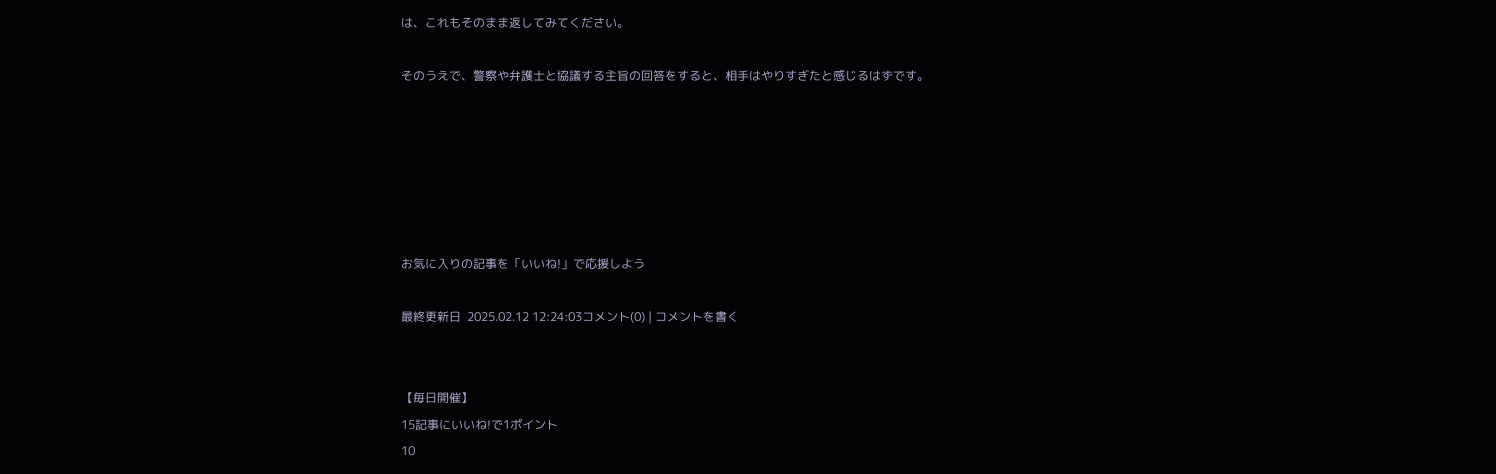は、これもそのまま返してみてください。

そのうえで、警察や弁護士と協議する主旨の回答をすると、相手はやりすぎたと感じるはずです。






お気に入りの記事を「いいね!」で応援しよう

最終更新日  2025.02.12 12:24:03コメント(0) | コメントを書く


【毎日開催】
15記事にいいね!で1ポイント
10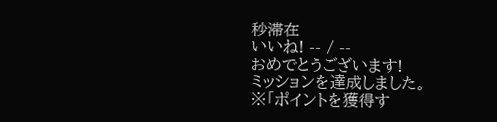秒滞在
いいね! -- / --
おめでとうございます!
ミッションを達成しました。
※「ポイントを獲得す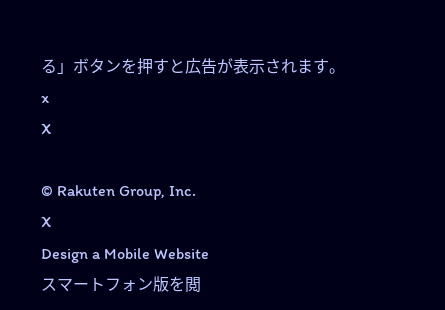る」ボタンを押すと広告が表示されます。
x
X

© Rakuten Group, Inc.
X
Design a Mobile Website
スマートフォン版を閲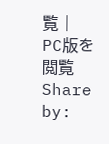覧 | PC版を閲覧
Share by: